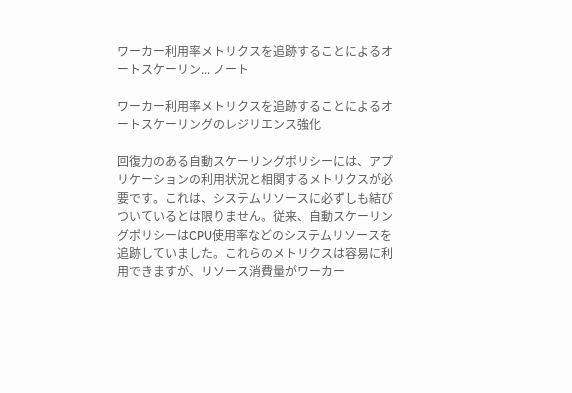ワーカー利用率メトリクスを追跡することによるオートスケーリン... ノート

ワーカー利用率メトリクスを追跡することによるオートスケーリングのレジリエンス強化

回復力のある自動スケーリングポリシーには、アプリケーションの利用状況と相関するメトリクスが必要です。これは、システムリソースに必ずしも結びついているとは限りません。従来、自動スケーリングポリシーはCPU使用率などのシステムリソースを追跡していました。これらのメトリクスは容易に利用できますが、リソース消費量がワーカー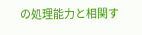の処理能力と相関す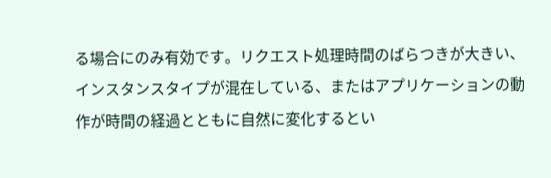る場合にのみ有効です。リクエスト処理時間のばらつきが大きい、インスタンスタイプが混在している、またはアプリケーションの動作が時間の経過とともに自然に変化するとい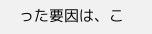った要因は、こ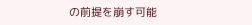の前提を崩す可能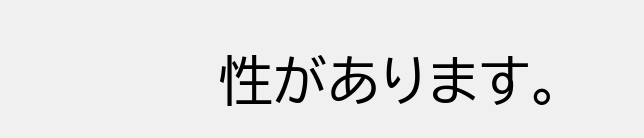性があります。